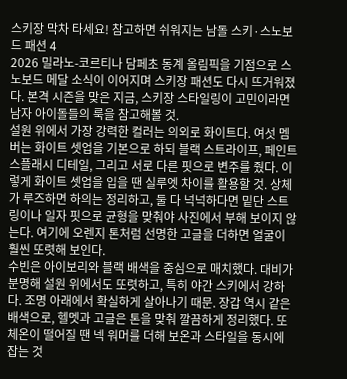스키장 막차 타세요! 참고하면 쉬워지는 남돌 스키·스노보드 패션 4
2026 밀라노-코르티나 담페초 동계 올림픽을 기점으로 스노보드 메달 소식이 이어지며 스키장 패션도 다시 뜨거워졌다. 본격 시즌을 맞은 지금, 스키장 스타일링이 고민이라면 남자 아이돌들의 룩을 참고해볼 것.
설원 위에서 가장 강력한 컬러는 의외로 화이트다. 여섯 멤버는 화이트 셋업을 기본으로 하되 블랙 스트라이프, 페인트 스플래시 디테일, 그리고 서로 다른 핏으로 변주를 줬다. 이렇게 화이트 셋업을 입을 땐 실루엣 차이를 활용할 것. 상체가 루즈하면 하의는 정리하고, 둘 다 넉넉하다면 밑단 스트링이나 일자 핏으로 균형을 맞춰야 사진에서 부해 보이지 않는다. 여기에 오렌지 톤처럼 선명한 고글을 더하면 얼굴이 훨씬 또렷해 보인다.
수빈은 아이보리와 블랙 배색을 중심으로 매치했다. 대비가 분명해 설원 위에서도 또렷하고, 특히 야간 스키에서 강하다. 조명 아래에서 확실하게 살아나기 때문. 장갑 역시 같은 배색으로, 헬멧과 고글은 톤을 맞춰 깔끔하게 정리했다. 또 체온이 떨어질 땐 넥 워머를 더해 보온과 스타일을 동시에 잡는 것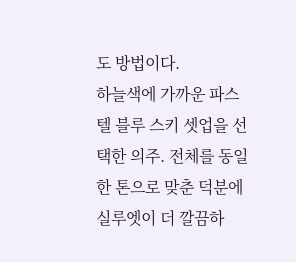도 방법이다.
하늘색에 가까운 파스텔 블루 스키 셋업을 선택한 의주. 전체를 동일한 톤으로 맞춘 덕분에 실루엣이 더 깔끔하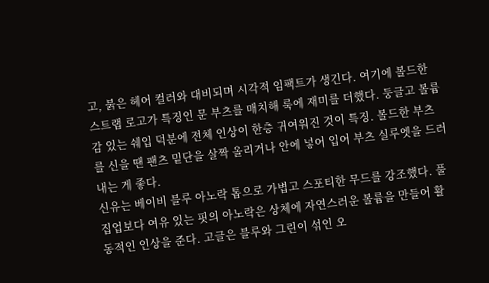고, 붉은 헤어 컬러와 대비되며 시각적 임팩트가 생긴다. 여기에 볼드한 스트랩 로고가 특징인 문 부츠를 매치해 룩에 재미를 더했다. 둥글고 볼륨감 있는 쉐입 덕분에 전체 인상이 한층 귀여워진 것이 특징. 볼드한 부츠를 신을 땐 팬츠 밑단을 살짝 올리거나 안에 넣어 입어 부츠 실루엣을 드러내는 게 좋다.
신유는 베이비 블루 아노락 톱으로 가볍고 스포티한 무드를 강조했다. 풀 집업보다 여유 있는 핏의 아노락은 상체에 자연스러운 볼륨을 만들어 활동적인 인상을 준다. 고글은 블루와 그린이 섞인 오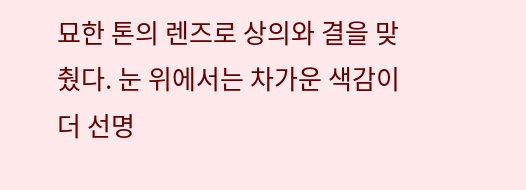묘한 톤의 렌즈로 상의와 결을 맞췄다. 눈 위에서는 차가운 색감이 더 선명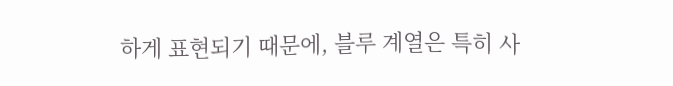하게 표현되기 때문에, 블루 계열은 특히 사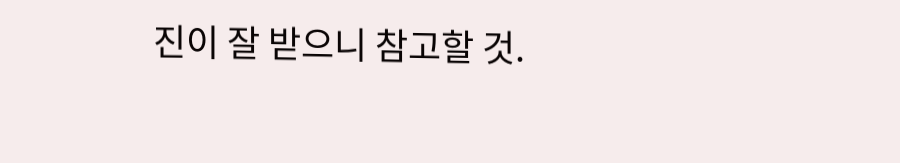진이 잘 받으니 참고할 것.